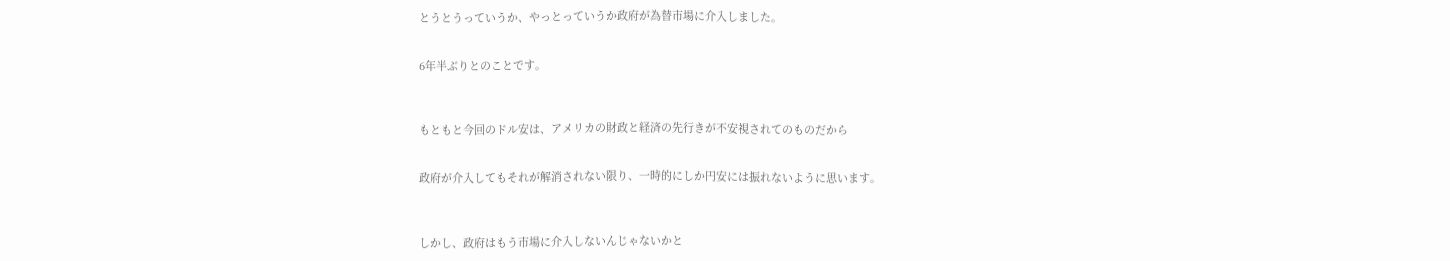とうとうっていうか、やっとっていうか政府が為替市場に介入しました。


6年半ぶりとのことです。



もともと今回のドル安は、アメリカの財政と経済の先行きが不安視されてのものだから


政府が介入してもそれが解消されない限り、一時的にしか円安には振れないように思います。



しかし、政府はもう市場に介入しないんじゃないかと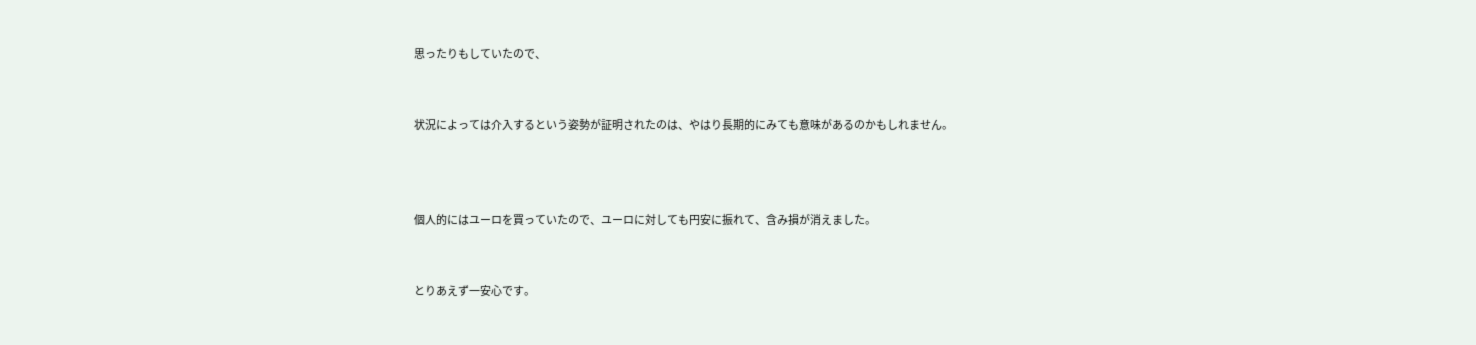思ったりもしていたので、


状況によっては介入するという姿勢が証明されたのは、やはり長期的にみても意味があるのかもしれません。



個人的にはユーロを買っていたので、ユーロに対しても円安に振れて、含み損が消えました。


とりあえず一安心です。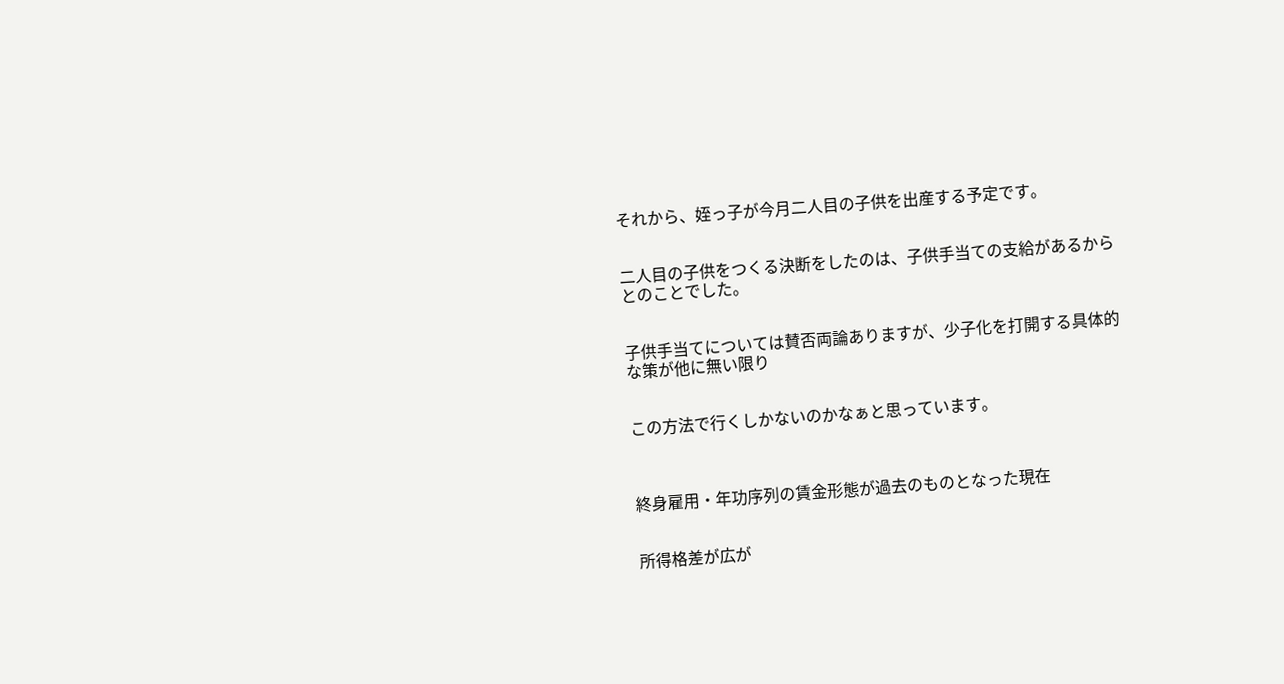それから、姪っ子が今月二人目の子供を出産する予定です。


二人目の子供をつくる決断をしたのは、子供手当ての支給があるからとのことでした。


子供手当てについては賛否両論ありますが、少子化を打開する具体的な策が他に無い限り


この方法で行くしかないのかなぁと思っています。



終身雇用・年功序列の賃金形態が過去のものとなった現在


所得格差が広が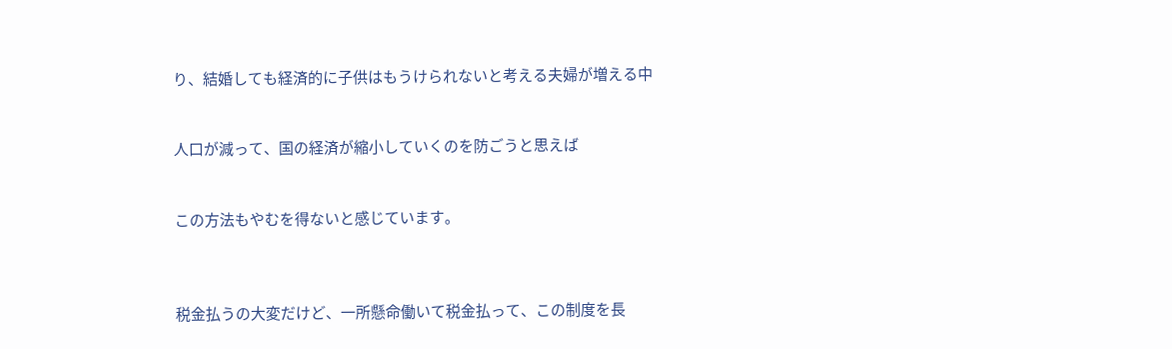り、結婚しても経済的に子供はもうけられないと考える夫婦が増える中


人口が減って、国の経済が縮小していくのを防ごうと思えば


この方法もやむを得ないと感じています。



税金払うの大変だけど、一所懸命働いて税金払って、この制度を長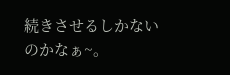続きさせるしかないのかなぁ~。